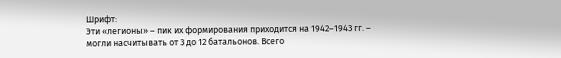Шрифт:
Эти «легионы» – пик их формирования приходится на 1942–1943 гг. – могли насчитывать от 3 до 12 батальонов. Всего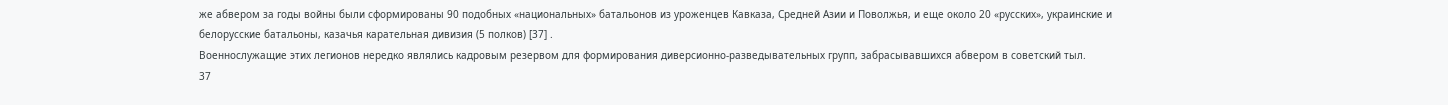же абвером за годы войны были сформированы 90 подобных «национальных» батальонов из уроженцев Кавказа, Средней Азии и Поволжья, и еще около 20 «русских», украинские и белорусские батальоны, казачья карательная дивизия (5 полков) [37] .
Военнослужащие этих легионов нередко являлись кадровым резервом для формирования диверсионно-разведывательных групп, забрасывавшихся абвером в советский тыл.
37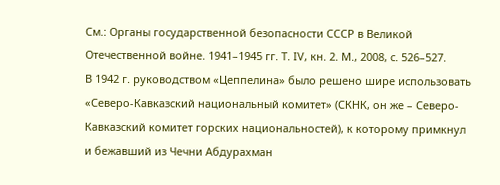См.: Органы государственной безопасности СССР в Великой Отечественной войне. 1941–1945 гг. Т. IV, кн. 2. М., 2008, с. 526–527.
В 1942 г. руководством «Цеппелина» было решено шире использовать «Северо-Кавказский национальный комитет» (СКНК, он же – Северо-Кавказский комитет горских национальностей), к которому примкнул и бежавший из Чечни Абдурахман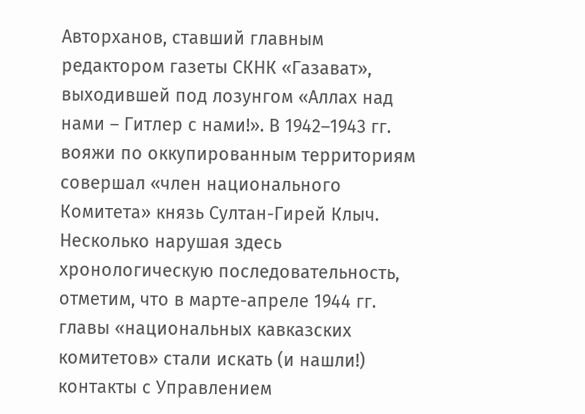Авторханов, ставший главным редактором газеты СКНК «Газават», выходившей под лозунгом «Аллах над нами – Гитлер с нами!». В 1942–1943 гг. вояжи по оккупированным территориям совершал «член национального Комитета» князь Султан-Гирей Клыч.
Несколько нарушая здесь хронологическую последовательность, отметим, что в марте-апреле 1944 гг. главы «национальных кавказских комитетов» стали искать (и нашли!) контакты с Управлением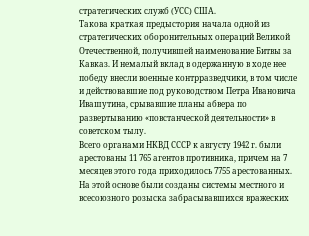стратегических служб (УСС) США.
Такова краткая предыстория начала одной из стратегических оборонительных операций Великой Отечественной, получившей наименование Битвы за Кавказ. И немалый вклад в одержанную в ходе нее победу внесли военные контрразведчики, в том числе и действовавшие под руководством Петра Ивановича Ивашутина, срывавшие планы абвера по развертыванию «повстанческой деятельности» в советском тылу.
Всего органами НКВД СССР к августу 1942 г. были арестованы 11 765 агентов противника, причем на 7 месяцев этого года приходилось 7755 арестованных.
На этой основе были созданы системы местного и всесоюзного розыска забрасывавшихся вражеских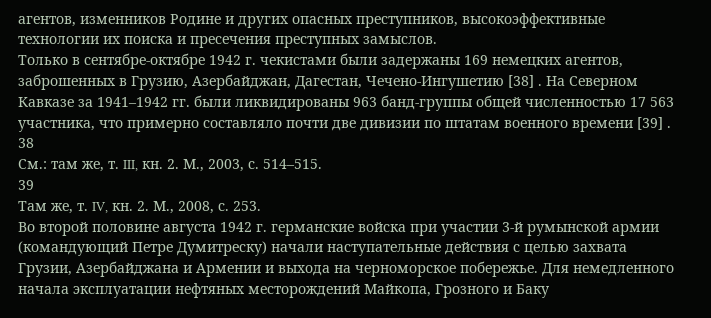агентов, изменников Родине и других опасных преступников, высокоэффективные технологии их поиска и пресечения преступных замыслов.
Только в сентябре-октябре 1942 г. чекистами были задержаны 169 немецких агентов, заброшенных в Грузию, Азербайджан, Дагестан, Чечено-Ингушетию [38] . На Северном Кавказе за 1941–1942 гг. были ликвидированы 963 банд-группы общей численностью 17 563 участника, что примерно составляло почти две дивизии по штатам военного времени [39] .
38
См.: там же, т. III, кн. 2. М., 2003, с. 514–515.
39
Там же, т. IV, кн. 2. М., 2008, с. 253.
Во второй половине августа 1942 г. германские войска при участии 3-й румынской армии (командующий Петре Думитреску) начали наступательные действия с целью захвата Грузии, Азербайджана и Армении и выхода на черноморское побережье. Для немедленного начала эксплуатации нефтяных месторождений Майкопа, Грозного и Баку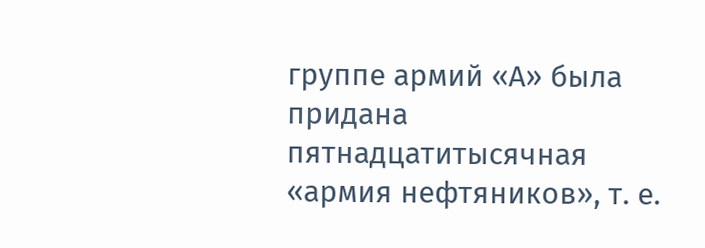группе армий «А» была придана пятнадцатитысячная «армия нефтяников», т. е.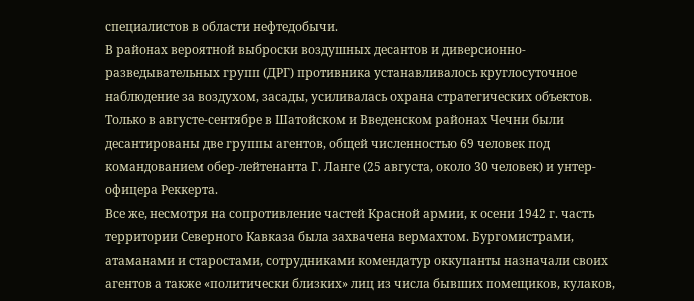специалистов в области нефтедобычи.
В районах вероятной выброски воздушных десантов и диверсионно-разведывательных групп (ДРГ) противника устанавливалось круглосуточное наблюдение за воздухом, засады, усиливалась охрана стратегических объектов.
Только в августе-сентябре в Шатойском и Введенском районах Чечни были десантированы две группы агентов, общей численностью 69 человек под командованием обер-лейтенанта Г. Ланге (25 августа, около 30 человек) и унтер-офицера Реккерта.
Все же, несмотря на сопротивление частей Красной армии, к осени 1942 г. часть территории Северного Кавказа была захвачена вермахтом. Бургомистрами, атаманами и старостами, сотрудниками комендатур оккупанты назначали своих агентов а также «политически близких» лиц из числа бывших помещиков, кулаков,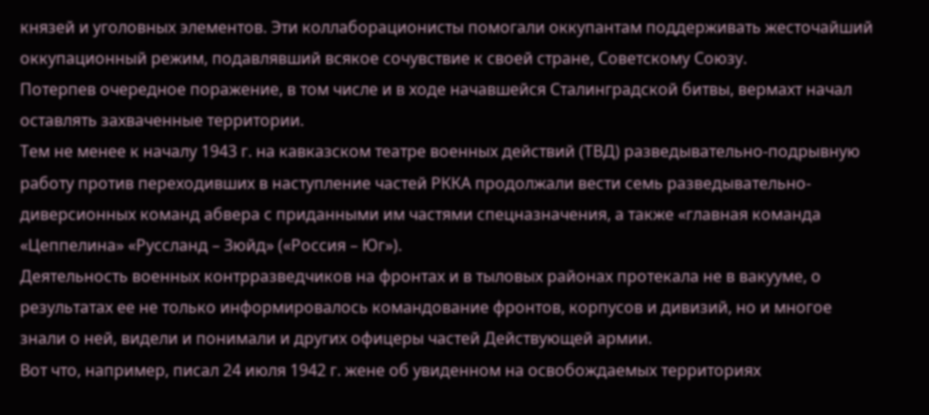князей и уголовных элементов. Эти коллаборационисты помогали оккупантам поддерживать жесточайший оккупационный режим, подавлявший всякое сочувствие к своей стране, Советскому Союзу.
Потерпев очередное поражение, в том числе и в ходе начавшейся Сталинградской битвы, вермахт начал оставлять захваченные территории.
Тем не менее к началу 1943 г. на кавказском театре военных действий (ТВД) разведывательно-подрывную работу против переходивших в наступление частей РККА продолжали вести семь разведывательно-диверсионных команд абвера с приданными им частями спецназначения, а также «главная команда «Цеппелина» «Руссланд – Зюйд» («Россия – Юг»).
Деятельность военных контрразведчиков на фронтах и в тыловых районах протекала не в вакууме, о результатах ее не только информировалось командование фронтов, корпусов и дивизий, но и многое знали о ней, видели и понимали и других офицеры частей Действующей армии.
Вот что, например, писал 24 июля 1942 г. жене об увиденном на освобождаемых территориях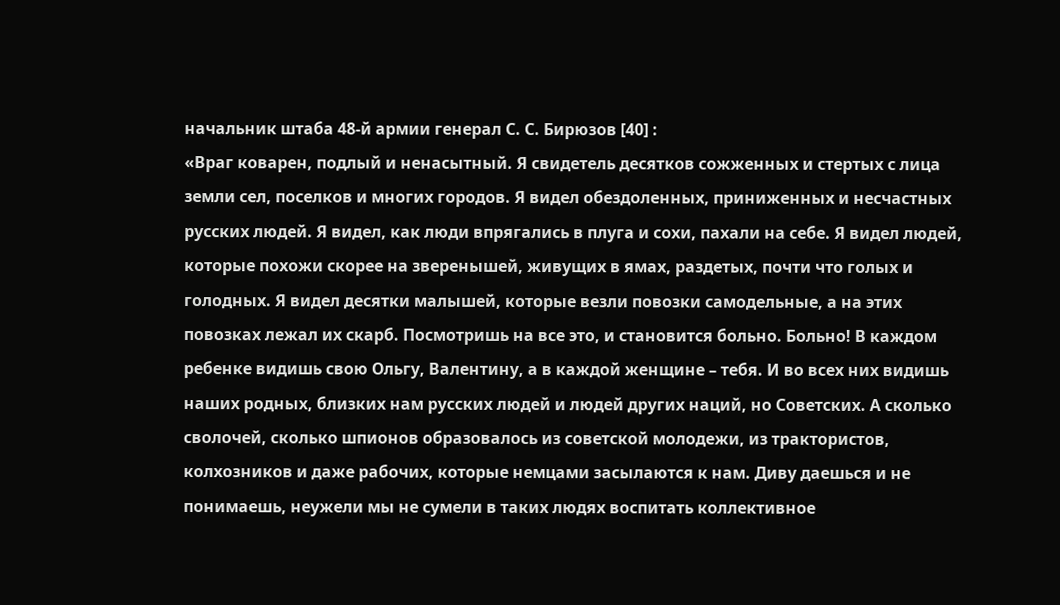начальник штаба 48-й армии генерал С. С. Бирюзов [40] :
«Враг коварен, подлый и ненасытный. Я свидетель десятков сожженных и стертых с лица земли сел, поселков и многих городов. Я видел обездоленных, приниженных и несчастных русских людей. Я видел, как люди впрягались в плуга и сохи, пахали на себе. Я видел людей, которые похожи скорее на зверенышей, живущих в ямах, раздетых, почти что голых и голодных. Я видел десятки малышей, которые везли повозки самодельные, а на этих повозках лежал их скарб. Посмотришь на все это, и становится больно. Больно! В каждом ребенке видишь свою Ольгу, Валентину, а в каждой женщине – тебя. И во всех них видишь наших родных, близких нам русских людей и людей других наций, но Советских. А сколько сволочей, сколько шпионов образовалось из советской молодежи, из трактористов, колхозников и даже рабочих, которые немцами засылаются к нам. Диву даешься и не понимаешь, неужели мы не сумели в таких людях воспитать коллективное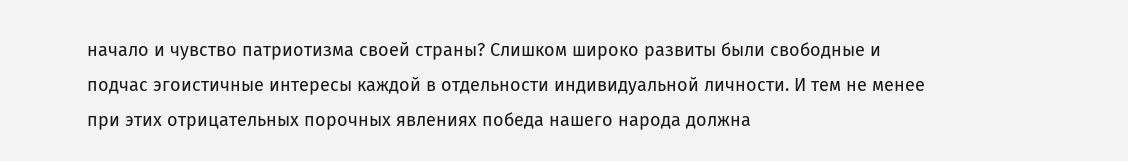начало и чувство патриотизма своей страны? Слишком широко развиты были свободные и подчас эгоистичные интересы каждой в отдельности индивидуальной личности. И тем не менее при этих отрицательных порочных явлениях победа нашего народа должна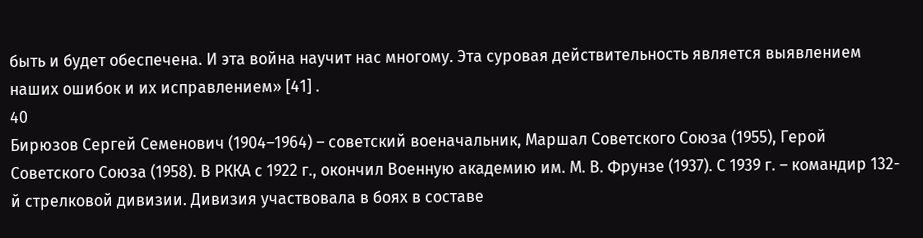быть и будет обеспечена. И эта война научит нас многому. Эта суровая действительность является выявлением наших ошибок и их исправлением» [41] .
40
Бирюзов Сергей Семенович (1904–1964) – советский военачальник, Маршал Советского Союза (1955), Герой Советского Союза (1958). В РККА с 1922 г., окончил Военную академию им. М. В. Фрунзе (1937). С 1939 г. – командир 132-й стрелковой дивизии. Дивизия участвовала в боях в составе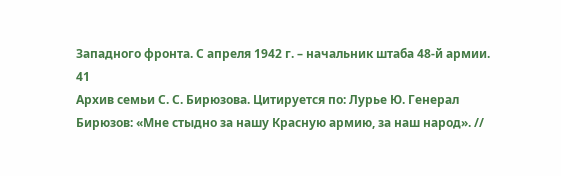Западного фронта. С апреля 1942 г. – начальник штаба 48-й армии.
41
Архив семьи С. С. Бирюзова. Цитируется по: Лурье Ю. Генерал Бирюзов: «Мне стыдно за нашу Красную армию, за наш народ». //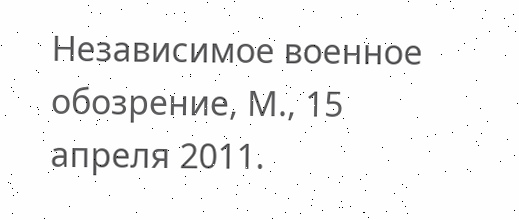Независимое военное обозрение, М., 15 апреля 2011.